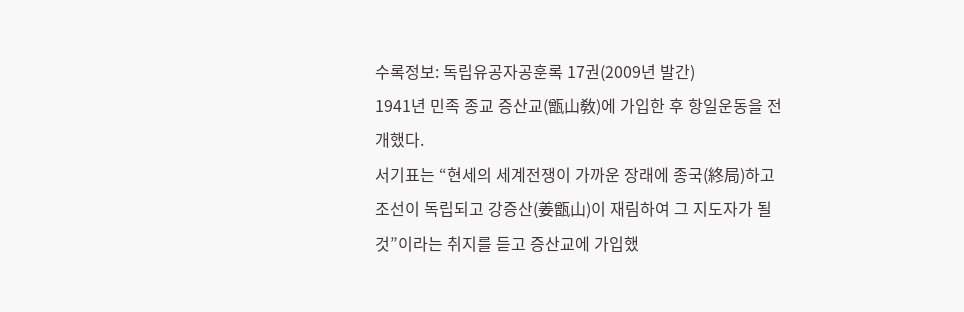수록정보: 독립유공자공훈록 17권(2009년 발간)
1941년 민족 종교 증산교(甑山敎)에 가입한 후 항일운동을 전개했다.
서기표는 “현세의 세계전쟁이 가까운 장래에 종국(終局)하고 조선이 독립되고 강증산(姜甑山)이 재림하여 그 지도자가 될 것”이라는 취지를 듣고 증산교에 가입했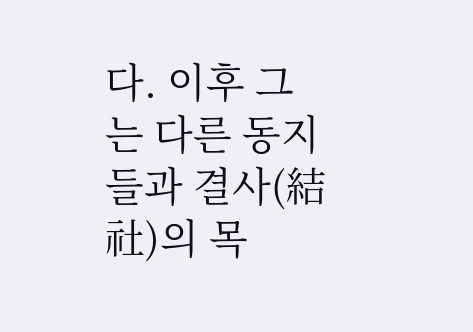다. 이후 그는 다른 동지들과 결사(結社)의 목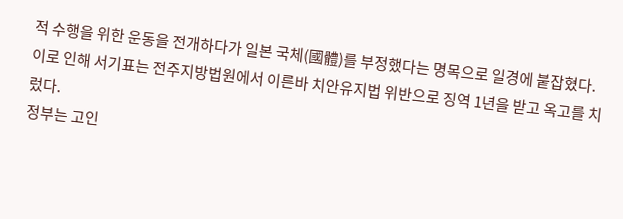적 수행을 위한 운동을 전개하다가 일본 국체(國體)를 부정했다는 명목으로 일경에 붙잡혔다.
이로 인해 서기표는 전주지방법원에서 이른바 치안유지법 위반으로 징역 1년을 받고 옥고를 치렀다.
정부는 고인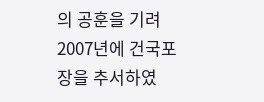의 공훈을 기려 2007년에 건국포장을 추서하였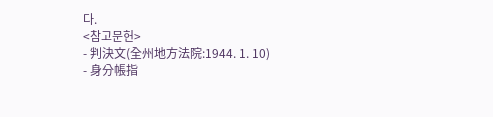다.
<참고문헌>
- 判決文(全州地方法院:1944. 1. 10)
- 身分帳指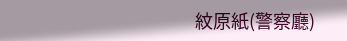紋原紙(警察廳)